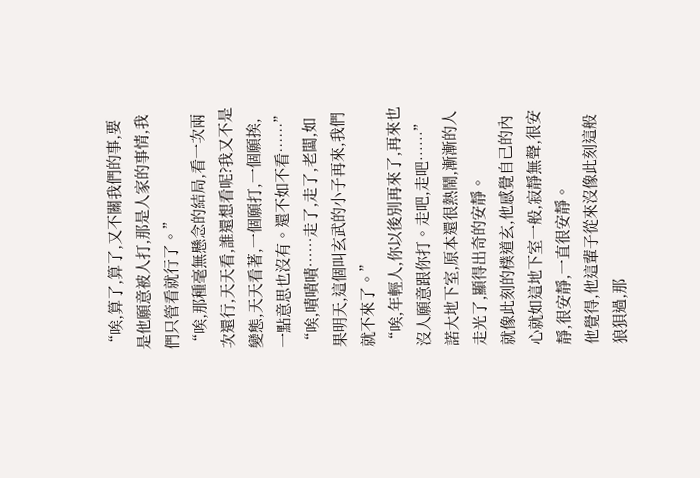“唉,算了,算了,又不關我們的事,要是他願意被人打,那是人家的事情,我們只管看就行了。”
“唉,那種毫無懸念的結局,看一次兩次還行,天天看,誰還想看呢?我又不是變態,天天看著,一個願打,一個願挨,一點意思也沒有。還不如不看……”
“唉,嘖嘖嘖……走了,走了,老闆,如果明天,這個叫玄武的小子再來,我們就不來了。”
“唉,年輕人,你以後別再來了,再來也沒人願意跟你打。走吧,走吧……”
諾大地下室,原本還很熱鬧,漸漸的人走光了,顯得出奇的安靜。
就像此刻的樸道玄,他感覺自己的內心就如這地下室一般,寂靜無聲,很安靜,很安靜,一直很安靜。
他覺得,他這輩子從來沒像此刻這般狼狽過,那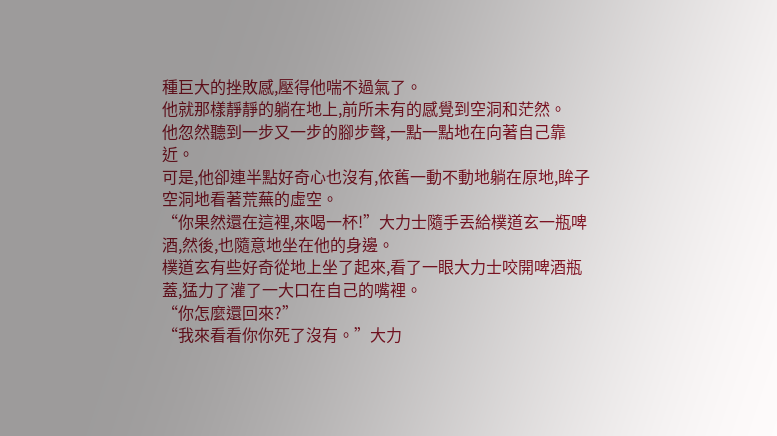種巨大的挫敗感,壓得他喘不過氣了。
他就那樣靜靜的躺在地上,前所未有的感覺到空洞和茫然。
他忽然聽到一步又一步的腳步聲,一點一點地在向著自己靠近。
可是,他卻連半點好奇心也沒有,依舊一動不動地躺在原地,眸子空洞地看著荒蕪的虛空。
“你果然還在這裡,來喝一杯!”大力士隨手丟給樸道玄一瓶啤酒,然後,也隨意地坐在他的身邊。
樸道玄有些好奇從地上坐了起來,看了一眼大力士咬開啤酒瓶蓋,猛力了灌了一大口在自己的嘴裡。
“你怎麼還回來?”
“我來看看你你死了沒有。”大力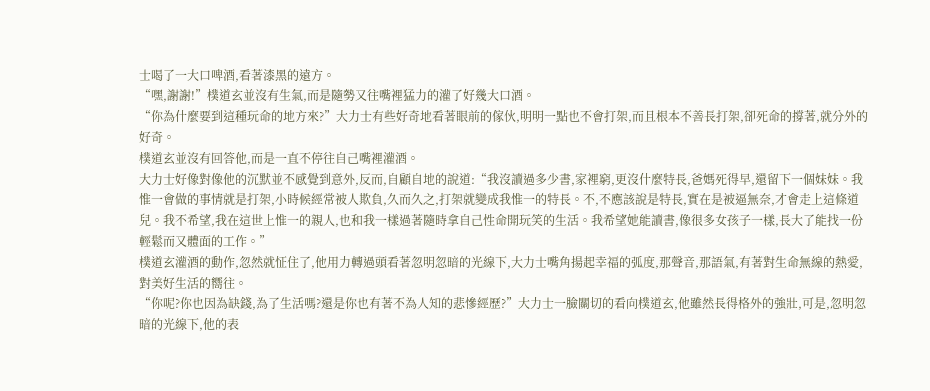士喝了一大口啤酒,看著漆黑的遠方。
“嘿,謝謝!”樸道玄並沒有生氣,而是隨勢又往嘴裡猛力的灌了好幾大口酒。
“你為什麼要到這種玩命的地方來?”大力士有些好奇地看著眼前的傢伙,明明一點也不會打架,而且根本不善長打架,卻死命的撐著,就分外的好奇。
樸道玄並沒有回答他,而是一直不停往自己嘴裡灌酒。
大力士好像對像他的沉默並不感覺到意外,反而,自顧自地的說道:“我沒讀過多少書,家裡窮,更沒什麼特長,爸媽死得早,還留下一個妹妹。我惟一會做的事情就是打架,小時候經常被人欺負,久而久之,打架就變成我惟一的特長。不,不應該說是特長,實在是被逼無奈,才會走上這條道兒。我不希望,我在這世上惟一的親人,也和我一樣過著隨時拿自己性命開玩笑的生活。我希望她能讀書,像很多女孩子一樣,長大了能找一份輕鬆而又體面的工作。”
樸道玄灌酒的動作,忽然就怔住了,他用力轉過頭看著忽明忽暗的光線下,大力士嘴角揚起幸福的弧度,那聲音,那語氣,有著對生命無線的熱愛,對美好生活的嚮往。
“你呢?你也因為缺錢,為了生活嗎?還是你也有著不為人知的悲慘經歷?”大力士一臉關切的看向樸道玄,他雖然長得格外的強壯,可是,忽明忽暗的光線下,他的表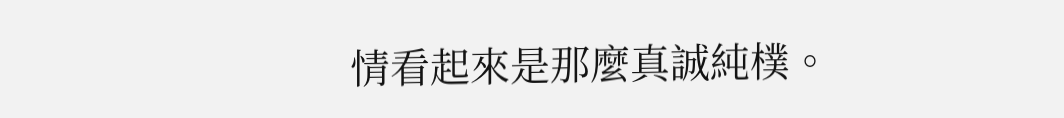情看起來是那麼真誠純樸。